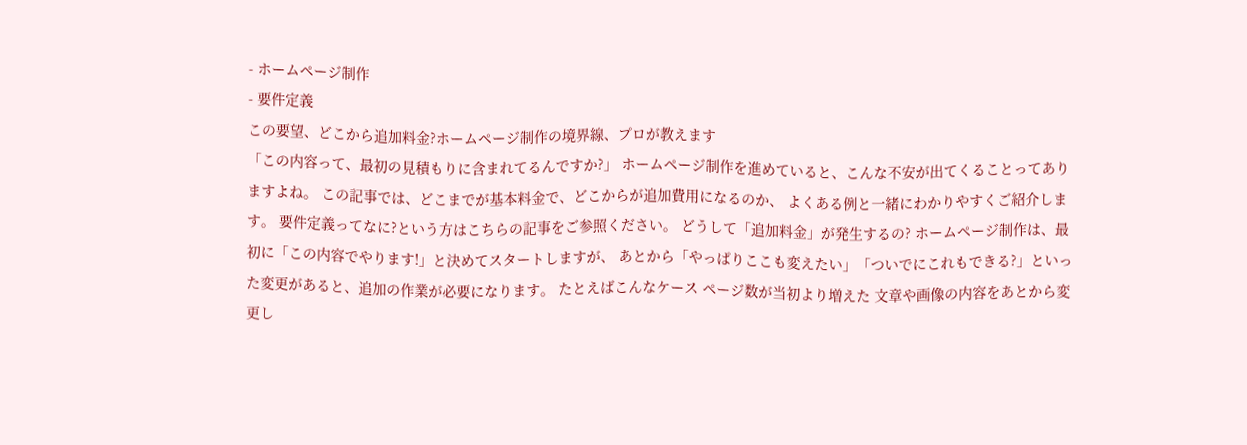- ホームページ制作
- 要件定義
この要望、どこから追加料金?ホームページ制作の境界線、プロが教えます
「この内容って、最初の見積もりに含まれてるんですか?」 ホームページ制作を進めていると、こんな不安が出てくることってありますよね。 この記事では、どこまでが基本料金で、どこからが追加費用になるのか、 よくある例と一緒にわかりやすくご紹介します。 要件定義ってなに?という方はこちらの記事をご参照ください。 どうして「追加料金」が発生するの? ホームページ制作は、最初に「この内容でやります!」と決めてスタートしますが、 あとから「やっぱりここも変えたい」「ついでにこれもできる?」といった変更があると、追加の作業が必要になります。 たとえばこんなケース ページ数が当初より増えた 文章や画像の内容をあとから変更し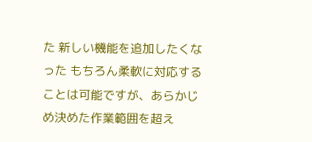た 新しい機能を追加したくなった もちろん柔軟に対応することは可能ですが、あらかじめ決めた作業範囲を超え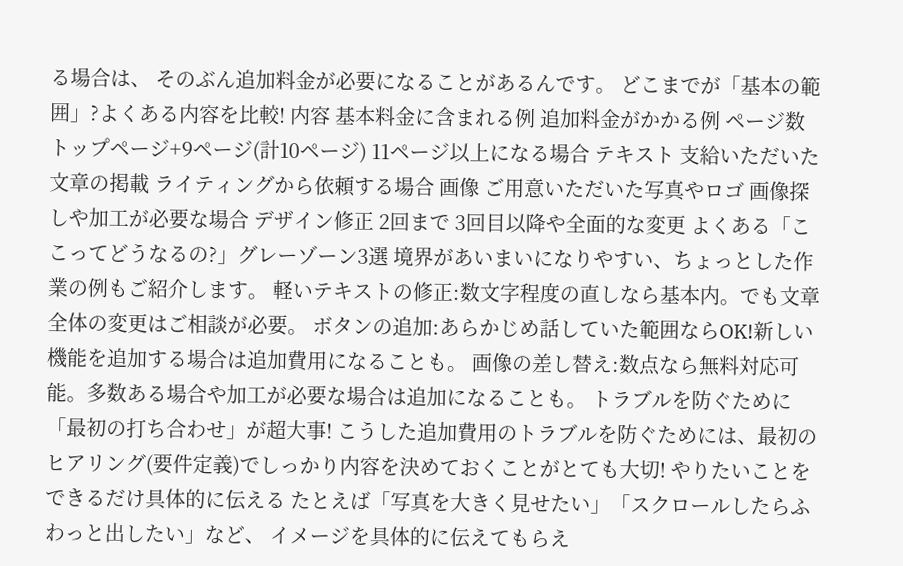る場合は、 そのぶん追加料金が必要になることがあるんです。 どこまでが「基本の範囲」?よくある内容を比較! 内容 基本料金に含まれる例 追加料金がかかる例 ページ数 トップページ+9ページ(計10ページ) 11ページ以上になる場合 テキスト 支給いただいた文章の掲載 ライティングから依頼する場合 画像 ご用意いただいた写真やロゴ 画像探しや加工が必要な場合 デザイン修正 2回まで 3回目以降や全面的な変更 よくある「ここってどうなるの?」グレーゾーン3選 境界があいまいになりやすい、ちょっとした作業の例もご紹介します。 軽いテキストの修正:数文字程度の直しなら基本内。でも文章全体の変更はご相談が必要。 ボタンの追加:あらかじめ話していた範囲ならOK!新しい機能を追加する場合は追加費用になることも。 画像の差し替え:数点なら無料対応可能。多数ある場合や加工が必要な場合は追加になることも。 トラブルを防ぐために「最初の打ち合わせ」が超大事! こうした追加費用のトラブルを防ぐためには、最初のヒアリング(要件定義)でしっかり内容を決めておくことがとても大切! やりたいことをできるだけ具体的に伝える たとえば「写真を大きく見せたい」「スクロールしたらふわっと出したい」など、 イメージを具体的に伝えてもらえ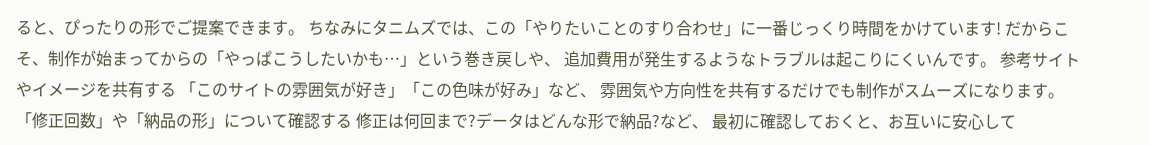ると、ぴったりの形でご提案できます。 ちなみにタニムズでは、この「やりたいことのすり合わせ」に一番じっくり時間をかけています! だからこそ、制作が始まってからの「やっぱこうしたいかも…」という巻き戻しや、 追加費用が発生するようなトラブルは起こりにくいんです。 参考サイトやイメージを共有する 「このサイトの雰囲気が好き」「この色味が好み」など、 雰囲気や方向性を共有するだけでも制作がスムーズになります。 「修正回数」や「納品の形」について確認する 修正は何回まで?データはどんな形で納品?など、 最初に確認しておくと、お互いに安心して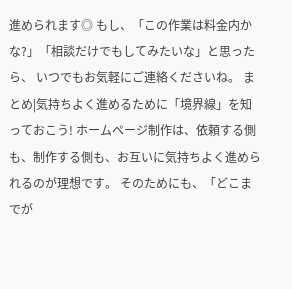進められます◎ もし、「この作業は料金内かな?」「相談だけでもしてみたいな」と思ったら、 いつでもお気軽にご連絡くださいね。 まとめ|気持ちよく進めるために「境界線」を知っておこう! ホームページ制作は、依頼する側も、制作する側も、お互いに気持ちよく進められるのが理想です。 そのためにも、「どこまでが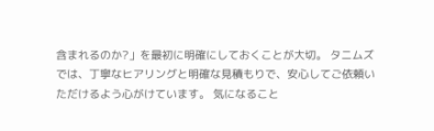含まれるのか?」を最初に明確にしておくことが大切。 タニムズでは、丁寧なヒアリングと明確な見積もりで、安心してご依頼いただけるよう心がけています。 気になること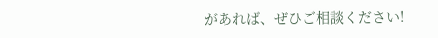があれば、ぜひご相談ください!